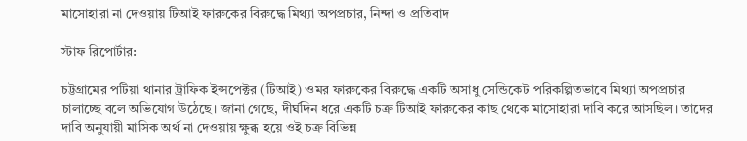মাসোহারা না দেওয়ায় টিআই ফারুকের বিরুদ্ধে মিথ্যা অপপ্রচার, নিন্দা ও প্রতিবাদ

স্টাফ রিপোর্টার:

চট্টগ্রামের পটিয়া থানার ট্রাফিক ইন্সপেক্টর (টিআই) ওমর ফারুকের বিরুদ্ধে একটি অসাধু সেন্ডিকেট পরিকল্পিতভাবে মিথ্যা অপপ্রচার চালাচ্ছে বলে অভিযোগ উঠেছে। জানা গেছে, দীর্ঘদিন ধরে একটি চক্র টিআই ফারুকের কাছ থেকে মাসোহারা দাবি করে আসছিল। তাদের দাবি অনুযায়ী মাসিক অর্থ না দেওয়ায় ক্ষুব্ধ হয়ে ওই চক্র বিভিন্ন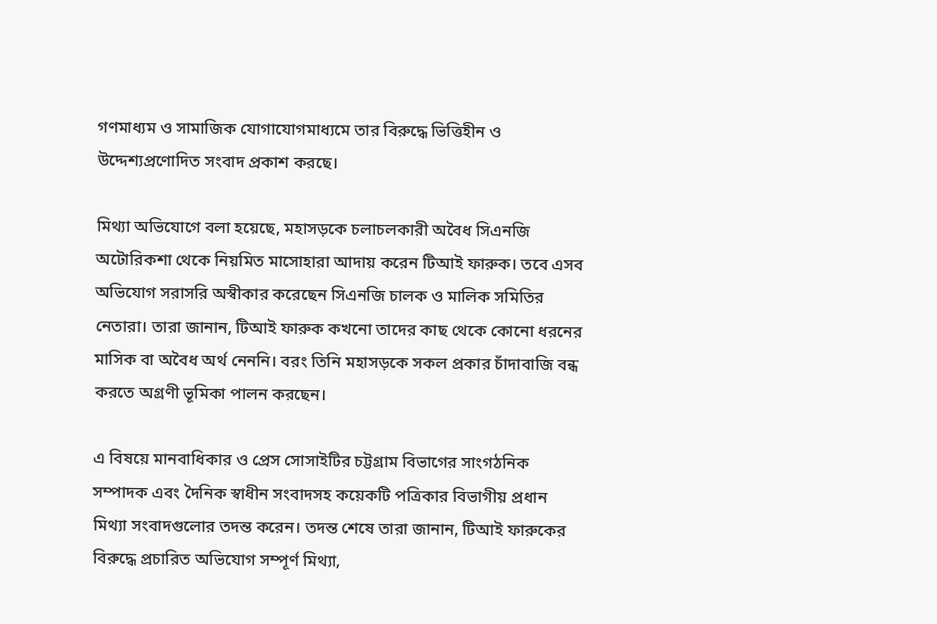গণমাধ্যম ও সামাজিক যোগাযোগমাধ্যমে তার বিরুদ্ধে ভিত্তিহীন ও উদ্দেশ্যপ্রণোদিত সংবাদ প্রকাশ করছে।

মিথ্যা অভিযোগে বলা হয়েছে, মহাসড়কে চলাচলকারী অবৈধ সিএনজি অটোরিকশা থেকে নিয়মিত মাসোহারা আদায় করেন টিআই ফারুক। তবে এসব অভিযোগ সরাসরি অস্বীকার করেছেন সিএনজি চালক ও মালিক সমিতির নেতারা। তারা জানান, টিআই ফারুক কখনো তাদের কাছ থেকে কোনো ধরনের মাসিক বা অবৈধ অর্থ নেননি। বরং তিনি মহাসড়কে সকল প্রকার চাঁদাবাজি বন্ধ করতে অগ্রণী ভূমিকা পালন করছেন।

এ বিষয়ে মানবাধিকার ও প্রেস সোসাইটির চট্টগ্রাম বিভাগের সাংগঠনিক সম্পাদক এবং দৈনিক স্বাধীন সংবাদসহ কয়েকটি পত্রিকার বিভাগীয় প্রধান মিথ্যা সংবাদগুলোর তদন্ত করেন। তদন্ত শেষে তারা জানান, টিআই ফারুকের বিরুদ্ধে প্রচারিত অভিযোগ সম্পূর্ণ মিথ্যা,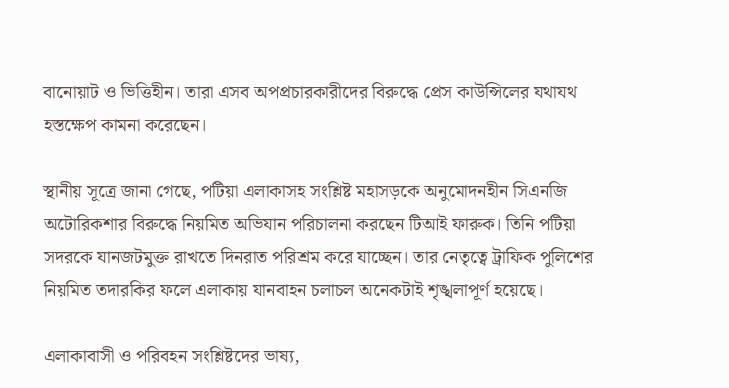বানোয়াট ও ভিত্তিহীন। তারা এসব অপপ্রচারকারীদের বিরুদ্ধে প্রেস কাউন্সিলের যথাযথ হস্তক্ষেপ কামনা করেছেন।

স্থানীয় সূত্রে জানা গেছে, পটিয়া এলাকাসহ সংশ্লিষ্ট মহাসড়কে অনুমোদনহীন সিএনজি অটোরিকশার বিরুদ্ধে নিয়মিত অভিযান পরিচালনা করছেন টিআই ফারুক। তিনি পটিয়া সদরকে যানজটমুক্ত রাখতে দিনরাত পরিশ্রম করে যাচ্ছেন। তার নেতৃত্বে ট্রাফিক পুলিশের নিয়মিত তদারকির ফলে এলাকায় যানবাহন চলাচল অনেকটাই শৃঙ্খলাপূর্ণ হয়েছে।

এলাকাবাসী ও পরিবহন সংশ্লিষ্টদের ভাষ্য,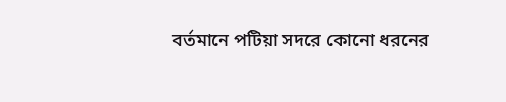বর্তমানে পটিয়া সদরে কোনো ধরনের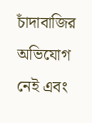চাঁদাবাজির অভিযোগ নেই এবং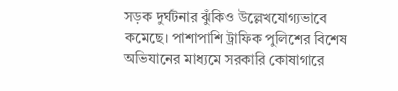সড়ক দুর্ঘটনার ঝুঁকিও উল্লেখযোগ্যভাবে কমেছে। পাশাপাশি ট্রাফিক পুলিশের বিশেষ অভিযানের মাধ্যমে সরকারি কোষাগারে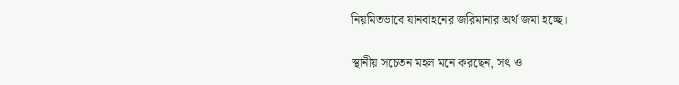নিয়মিতভাবে যানবাহনের জরিমানার অর্থ জমা হচ্ছে।

স্থানীয় সচেতন মহল মনে করছেন, সৎ ও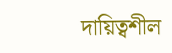দায়িত্বশীল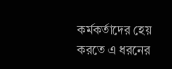কর্মকর্তাদের হেয় করতে এ ধরনের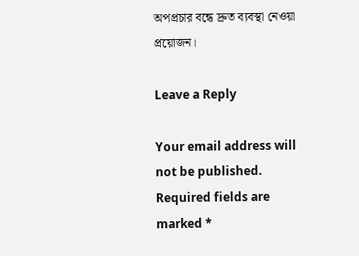অপপ্রচার বন্ধে দ্রুত ব্যবস্থা নেওয়া প্রয়োজন।

Leave a Reply

Your email address will not be published. Required fields are marked *